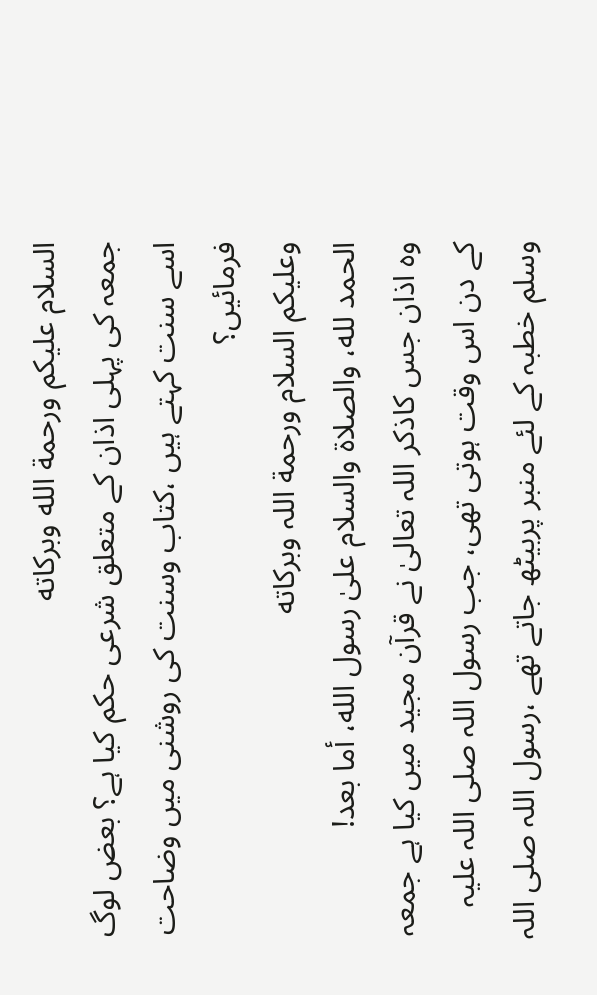السلام عليكم ورحمة الله وبركاته
جمعہ کی پہلی اذان کے متعلق شرعی حکم کیا ہے؟ بعض لوگ اسے سنت کہتے ہیں ،کتاب وسنت کی روشنی میں وضاحت فرمائیں؟
وعلیکم السلام ورحمة اللہ وبرکاته
الحمد لله، والصلاة والسلام علىٰ رسول الله، أما بعد!
وہ اذان جس کاذکر اللہ تعالیٰ نے قرآن مجید میں کیا ہے جمعہ کے دن اس وقت ہوتی تھی، جب رسول اللہ صلی اللہ علیہ وسلم خطبہ کے لئے منبر پربیٹھ جاتے تھے ،رسول اللہ صلی اللہ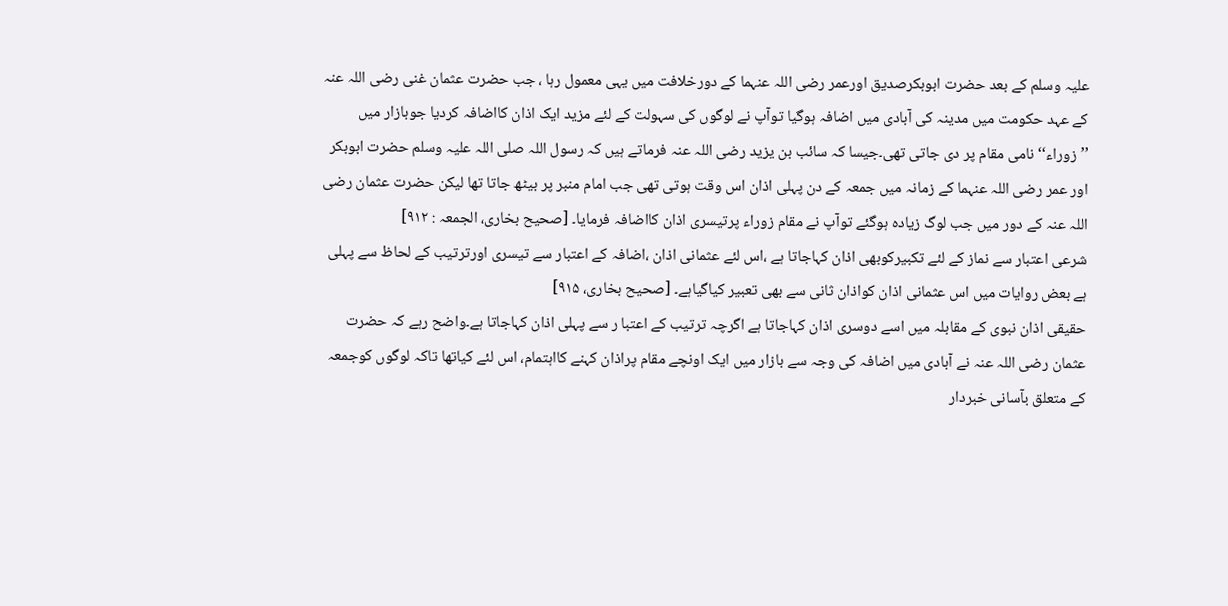علیہ وسلم کے بعد حضرت ابوبکرصدیق اورعمر رضی اللہ عنہما کے دورخلافت میں یہی معمول رہا ، جب حضرت عثمان غنی رضی اللہ عنہ کے عہد حکومت میں مدینہ کی آبادی میں اضافہ ہوگیا توآپ نے لوگوں کی سہولت کے لئے مزید ایک اذان کااضافہ کردیا جوبازار میں ’’زوراء‘‘ نامی مقام پر دی جاتی تھی۔جیسا کہ سائب بن یزید رضی اللہ عنہ فرماتے ہیں کہ رسول اللہ صلی اللہ علیہ وسلم حضرت ابوبکر اور عمر رضی اللہ عنہما کے زمانہ میں جمعہ کے دن پہلی اذان اس وقت ہوتی تھی جب امام منبر پر بیٹھ جاتا تھا لیکن حضرت عثمان رضی اللہ عنہ کے دور میں جب لوگ زیادہ ہوگئے توآپ نے مقام زوراء پرتیسری اذان کااضافہ فرمایا۔ [صحیح بخاری، الجمعہ : ۹۱۲]
شرعی اعتبار سے نماز کے لئے تکبیرکوبھی اذان کہاجاتا ہے ،اس لئے عثمانی اذان ،اضافہ کے اعتبار سے تیسری اورترتیب کے لحاظ سے پہلی ہے بعض روایات میں اس عثمانی اذان کواذان ثانی سے بھی تعبیر کیاگیاہے۔ [صحیح بخاری، ۹۱۵]
حقیقی اذان نبوی کے مقابلہ میں اسے دوسری اذان کہاجاتا ہے اگرچہ ترتیب کے اعتبا ر سے پہلی اذان کہاجاتا ہے۔واضح رہے کہ حضرت عثمان رضی اللہ عنہ نے آبادی میں اضافہ کی وجہ سے بازار میں ایک اونچے مقام پراذان کہنے کااہتمام، اس لئے کیاتھا تاکہ لوگوں کوجمعہ کے متعلق بآسانی خبردار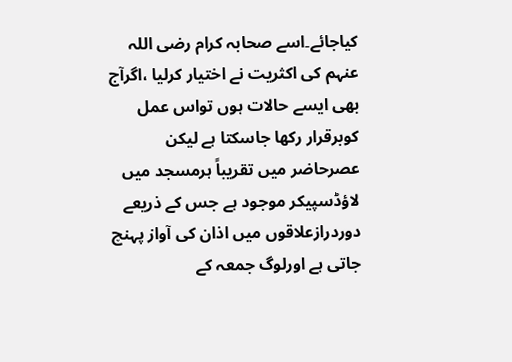کیاجائے۔اسے صحابہ کرام رضی اللہ عنہم کی اکثریت نے اختیار کرلیا ،اگرآج بھی ایسے حالات ہوں تواس عمل کوبرقرار رکھا جاسکتا ہے لیکن عصرحاضر میں تقریباً ہرمسجد میں لاؤڈسپیکر موجود ہے جس کے ذریعے دوردرازعلاقوں میں اذان کی آواز پہنچ جاتی ہے اورلوگ جمعہ کے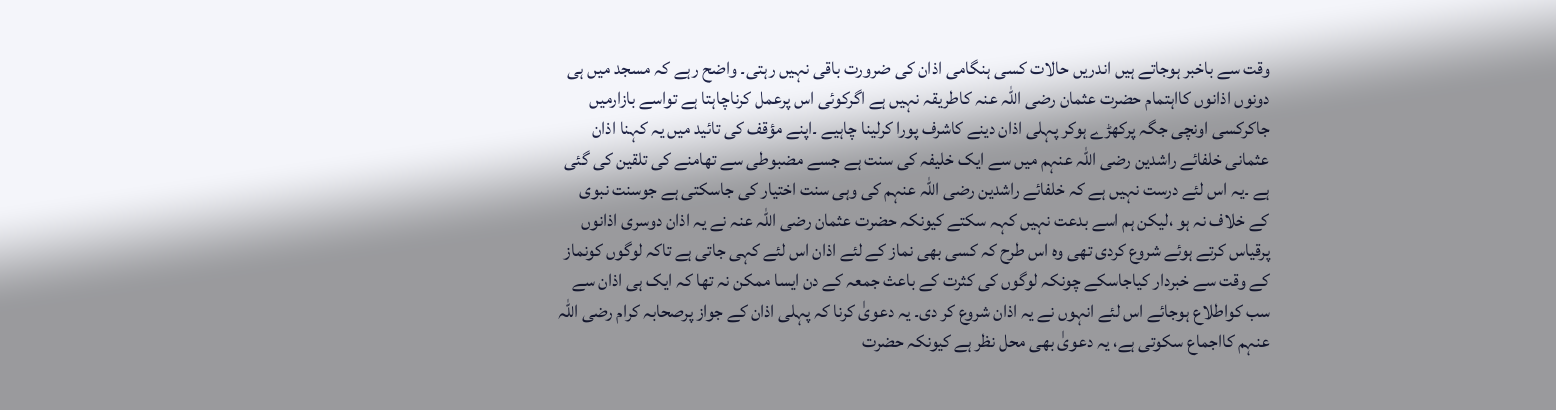وقت سے باخبر ہوجاتے ہیں اندریں حالات کسی ہنگامی اذان کی ضرورت باقی نہیں رہتی۔ واضح رہے کہ مسجد میں ہی دونوں اذانوں کااہتمام حضرت عثمان رضی اللہ عنہ کاطریقہ نہیں ہے اگرکوئی اس پرعمل کرناچاہتا ہے تواسے بازارمیں جاکرکسی اونچی جگہ پرکھڑے ہوکر پہلی اذان دینے کاشرف پورا کرلینا چاہیے ۔اپنے مؤقف کی تائید میں یہ کہنا اذان عثمانی خلفائے راشدین رضی اللہ عنہم میں سے ایک خلیفہ کی سنت ہے جسے مضبوطی سے تھامنے کی تلقین کی گئی ہے ۔یہ اس لئے درست نہیں ہے کہ خلفائے راشدین رضی اللہ عنہم کی وہی سنت اختیار کی جاسکتی ہے جوسنت نبوی کے خلاف نہ ہو ،لیکن ہم اسے بدعت نہیں کہہ سکتے کیونکہ حضرت عثمان رضی اللہ عنہ نے یہ اذان دوسری اذانوں پرقیاس کرتے ہوئے شروع کردی تھی وہ اس طرح کہ کسی بھی نماز کے لئے اذان اس لئے کہی جاتی ہے تاکہ لوگوں کونماز کے وقت سے خبردار کیاجاسکے چونکہ لوگوں کی کثرت کے باعث جمعہ کے دن ایسا ممکن نہ تھا کہ ایک ہی اذان سے سب کواطلاع ہوجائے اس لئے انہوں نے یہ اذان شروع کر دی۔ یہ دعویٰ کرنا کہ پہلی اذان کے جواز پرصحابہ کرام رضی اللہ عنہم کااجماع سکوتی ہے، یہ دعویٰ بھی محل نظر ہے کیونکہ حضرت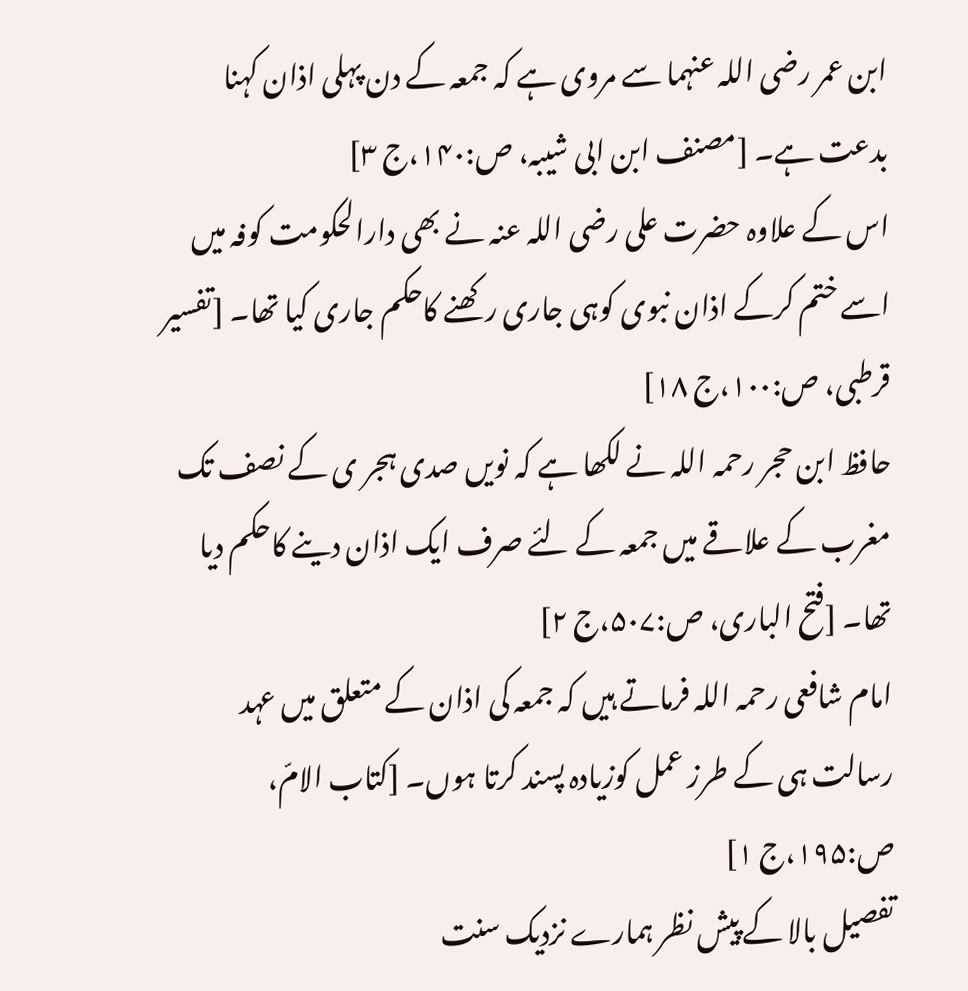ابن عمر رضی اللہ عنہما سے مروی ہے کہ جمعہ کے دن پہلی اذان کہنا بدعت ہے۔ [مصنف ابن ابی شیبہ، ص:۱۴۰،ج ۳]
اس کے علاوہ حضرت علی رضی اللہ عنہ نے بھی دارالحکومت کوفہ میں اسے ختم کرکے اذان نبوی کوہی جاری رکھنے کاحکم جاری کیا تھا۔ [تفسیر قرطبی، ص:۱۰۰،ج ۱۸]
حافظ ابن حجر رحمہ اللہ نے لکھا ہے کہ نویں صدی ہجر ی کے نصف تک مغرب کے علاقے میں جمعہ کے لئے صرف ایک اذان دینے کاحکم دیا تھا۔ [فتح الباری، ص:۵۰۷،ج ۲]
امام شافعی رحمہ اللہ فرماتے ہیں کہ جمعہ کی اذان کے متعلق میں عہد رسالت ہی کے طرز عمل کوزیادہ پسند کرتا ہوں۔ [کتاب الامّ، ص:۱۹۵،ج ۱]
تفصیل بالا کے پیش نظر ہمارے نزدیک سنت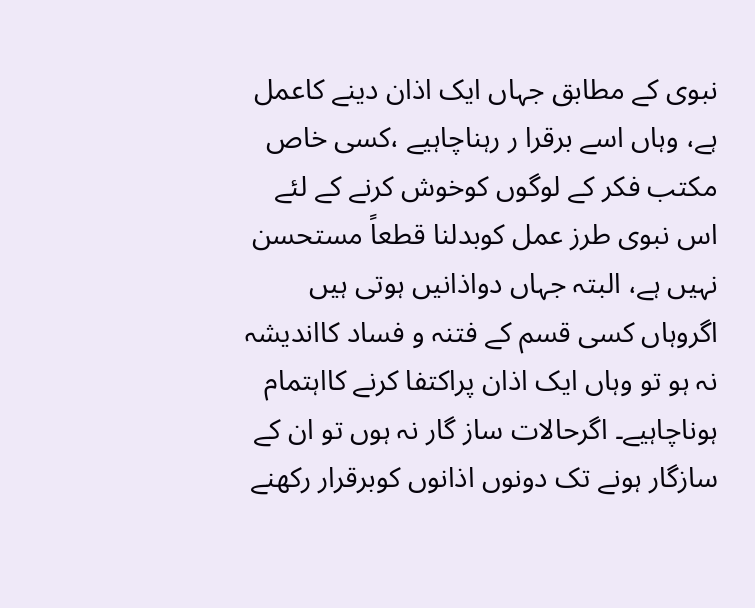نبوی کے مطابق جہاں ایک اذان دینے کاعمل ہے، وہاں اسے برقرا ر رہناچاہیے ،کسی خاص مکتب فکر کے لوگوں کوخوش کرنے کے لئے اس نبوی طرز عمل کوبدلنا قطعاً مستحسن نہیں ہے، البتہ جہاں دواذانیں ہوتی ہیں اگروہاں کسی قسم کے فتنہ و فساد کااندیشہ نہ ہو تو وہاں ایک اذان پراکتفا کرنے کااہتمام ہوناچاہیے۔ اگرحالات ساز گار نہ ہوں تو ان کے سازگار ہونے تک دونوں اذانوں کوبرقرار رکھنے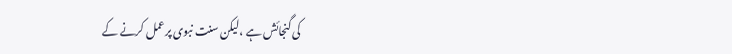کی گنجائش ہے ،لیکن سنت نبوی پرعمل کرنے کے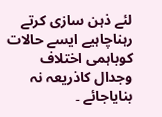لئے ذہن سازی کرتے رہناچاہیے ایسے حالات کوباہمی اختلاف وجدال کاذریعہ نہ بنایاجائے ۔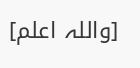[واللہ اعلم]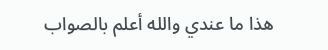ھذا ما عندي والله أعلم بالصواب